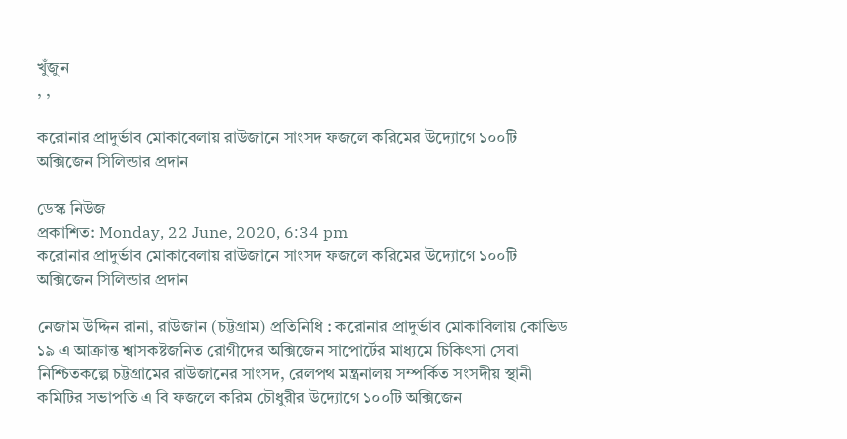খুঁজুন
, ,

করোনার প্রাদুর্ভাব মোকাবেলায় রাউজানে সাংসদ ফজলে করিমের উদ্যোগে ১০০টি অক্সিজেন সিলিন্ডার প্রদান

ডেস্ক নিউজ
প্রকাশিত: Monday, 22 June, 2020, 6:34 pm
করোনার প্রাদুর্ভাব মোকাবেলায় রাউজানে সাংসদ ফজলে করিমের উদ্যোগে ১০০টি অক্সিজেন সিলিন্ডার প্রদান

নেজাম উদ্দিন রানা, রাউজান (চট্টগ্রাম) প্রতিনিধি : করোনার প্রাদুর্ভাব মোকাবিলায় কোভিড ১৯ এ আক্রান্ত শ্বাসকষ্টজনিত রোগীদের অক্সিজেন সাপোর্টের মাধ্যমে চিকিৎসা সেবা নিশ্চিতকল্পে চট্টগ্রামের রাউজানের সাংসদ, রেলপথ মন্ত্রনালয় সম্পর্কিত সংসদীয় স্থানী কমিটির সভাপতি এ বি ফজলে করিম চৌধুরীর উদ্যোগে ১০০টি অক্সিজেন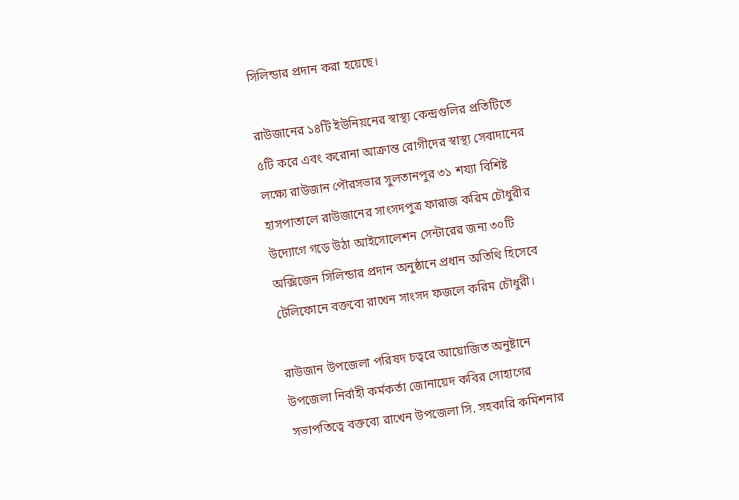সিলিন্ডার প্রদান করা হয়েছে।

রাউজানের ১৪টি ইউনিয়নের স্বাস্থ্য কেন্দ্রগুলির প্রতিটিতে ৫টি করে এবং করোনা আক্রান্ত রোগীদের স্বাস্থ্য সেবাদানের লক্ষ্যে রাউজান পৌরসভার সুলতানপুর ৩১ শয্যা বিশিষ্ট হাসপাতালে রাউজানের সাংসদপুত্র ফারাজ করিম চৌধুরীর উদ্যোগে গড়ে উঠা আইসোলেশন সেন্টারের জন্য ৩০টি অক্সিজেন সিলিন্ডার প্রদান অনুষ্ঠানে প্রধান অতিথি হিসেবে টেলিফোনে বক্তব্যে রাখেন সাংসদ ফজলে করিম চৌধুরী।

রাউজান উপজেলা পরিষদ চত্বরে আয়োজিত অনুষ্টানে উপজেলা নির্বাহী কর্মকর্তা জোনায়েদ কবির সোহাগের সভাপতিত্বে বক্তব্যে রাখেন উপজেলা সি. সহকারি কমিশনার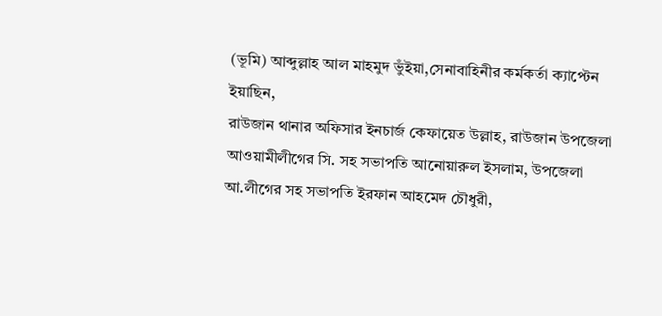(ভূমি) আব্দুল্লাহ আল মাহমুদ ভুঁইয়া,সেনাবাহিনীর কর্মকর্তা ক্যাপ্টেন ইয়াছিন,
রাউজান থানার অফিসার ইনচার্জ কেফায়েত উল্লাহ, রাউজান উপজেলা আওয়ামীলীগের সি. সহ সভাপতি আনোয়ারুল ইসলাম, উপজেলা আ.লীগের সহ সভাপতি ইরফান আহমেদ চৌধুরী,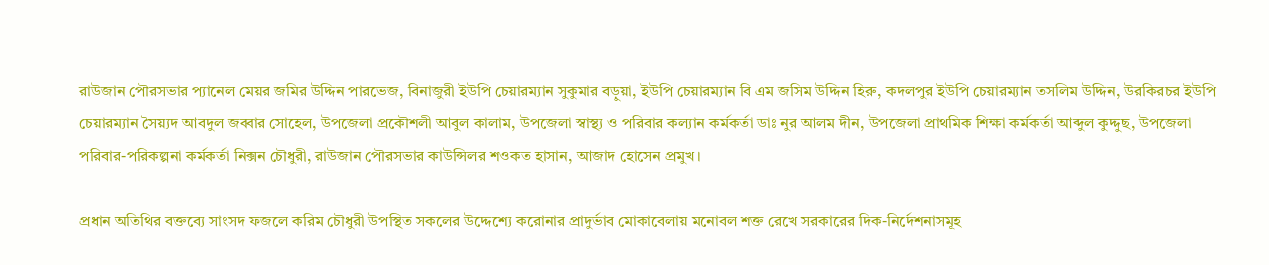রাউজান পৌরসভার প্যানেল মেয়র জমির উদ্দিন পারভেজ, বিনাজুরী ইউপি চেয়ারম্যান সুকুমার বড়ুয়া, ইউপি চেয়ারম্যান বি এম জসিম উদ্দিন হিরু, কদলপুর ইউপি চেয়ারম্যান তসলিম উদ্দিন, উরকিরচর ইউপি চেয়ারম্যান সৈয়্যদ আবদুল জব্বার সোহেল, উপজেলা প্রকৌশলী আবুল কালাম, উপজেলা স্বাস্থ্য ও পরিবার কল্যান কর্মকর্তা ডাঃ নুর আলম দীন, উপজেলা প্রাথমিক শিক্ষা কর্মকর্তা আব্দুল কুদ্দুছ, উপজেলা পরিবার-পরিকল্পনা কর্মকর্তা নিক্সন চৌধুরী, রাউজান পৌরসভার কাউন্সিলর শওকত হাসান, আজাদ হোসেন প্রমুখ।

প্রধান অতিথির বক্তব্যে সাংসদ ফজলে করিম চৌধুরী উপস্থিত সকলের উদ্দেশ্যে করোনার প্রাদুর্ভাব মোকাবেলায় মনোবল শক্ত রেখে সরকারের দিক-নির্দেশনাসমূহ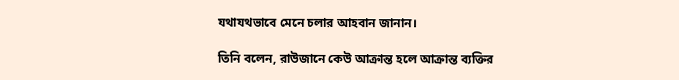যথাযথভাবে মেনে চলার আহবান জানান।

তিনি বলেন, রাউজানে কেউ আক্রান্ত হলে আক্রান্ত ব্যক্তির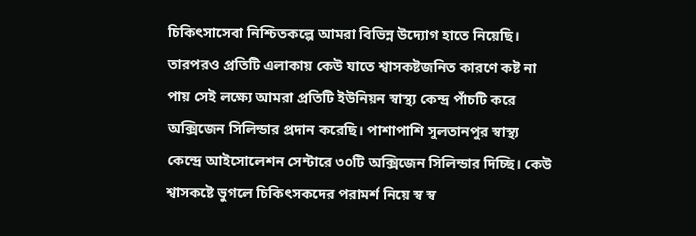চিকিৎসাসেবা নিশ্চিতকল্পে আমরা বিভিন্ন উদ্যোগ হাতে নিয়েছি। তারপরও প্রতিটি এলাকায় কেউ যাতে শ্বাসকষ্টজনিত কারণে কষ্ট না পায় সেই লক্ষ্যে আমরা প্রতিটি ইউনিয়ন স্বাস্থ্য কেন্দ্র পাঁচটি করে অক্সিজেন সিলিন্ডার প্রদান করেছি। পাশাপাশি সুলতানপুর স্বাস্থ্য কেন্দ্রে আইসোলেশন সেন্টারে ৩০টি অক্সিজেন সিলিন্ডার দিচ্ছি। কেউ শ্বাসকষ্টে ভুগলে চিকিৎসকদের পরামর্শ নিয়ে স্ব স্ব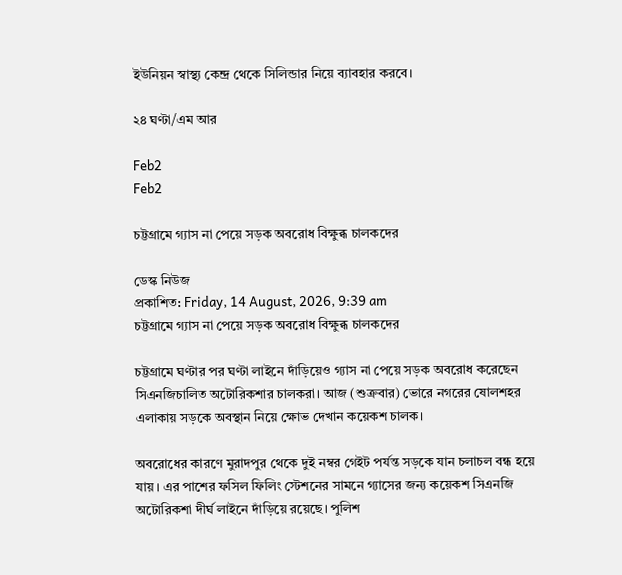ইউনিয়ন স্বাস্থ্য কেন্দ্র থেকে সিলিন্ডার নিয়ে ব্যাবহার করবে।

২৪ ঘণ্টা/এম আর

Feb2
Feb2

চট্টগ্রামে গ্যাস না পেয়ে সড়ক অবরোধ বিক্ষুব্ধ চালকদের

ডেস্ক নিউজ
প্রকাশিত: Friday, 14 August, 2026, 9:39 am
চট্টগ্রামে গ্যাস না পেয়ে সড়ক অবরোধ বিক্ষুব্ধ চালকদের

চট্টগ্রামে ঘণ্টার পর ঘণ্টা লাইনে দাঁড়িয়েও গ্যাস না পেয়ে সড়ক অবরোধ করেছেন সিএনজিচালিত অটোরিকশার চালকরা। আজ (শুক্রবার) ভোরে নগরের ষোলশহর এলাকায় সড়কে অবস্থান নিয়ে ক্ষোভ দেখান কয়েকশ চালক।

অবরোধের কারণে মুরাদপুর থেকে দুই নম্বর গেইট পর্যন্ত সড়কে যান চলাচল বন্ধ হয়ে যায়। এর পাশের ফসিল ফিলিং স্টেশনের সামনে গ্যাসের জন্য কয়েকশ সিএনজি অটোরিকশা দীর্ঘ লাইনে দাঁড়িয়ে রয়েছে। পুলিশ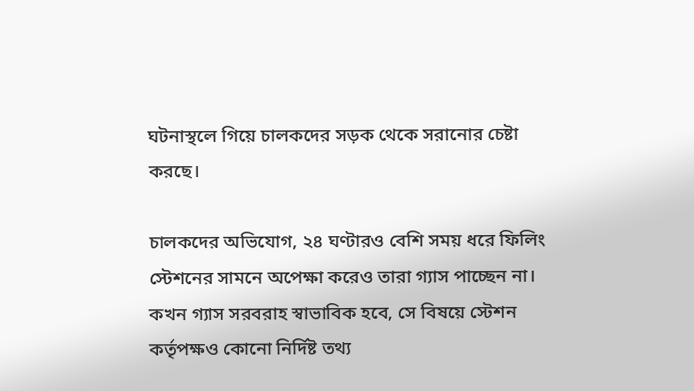ঘটনাস্থলে গিয়ে চালকদের সড়ক থেকে সরানোর চেষ্টা করছে।

চালকদের অভিযোগ, ২৪ ঘণ্টারও বেশি সময় ধরে ফিলিং স্টেশনের সামনে অপেক্ষা করেও তারা গ্যাস পাচ্ছেন না। কখন গ্যাস সরবরাহ স্বাভাবিক হবে, সে বিষয়ে স্টেশন কর্তৃপক্ষও কোনো নির্দিষ্ট তথ্য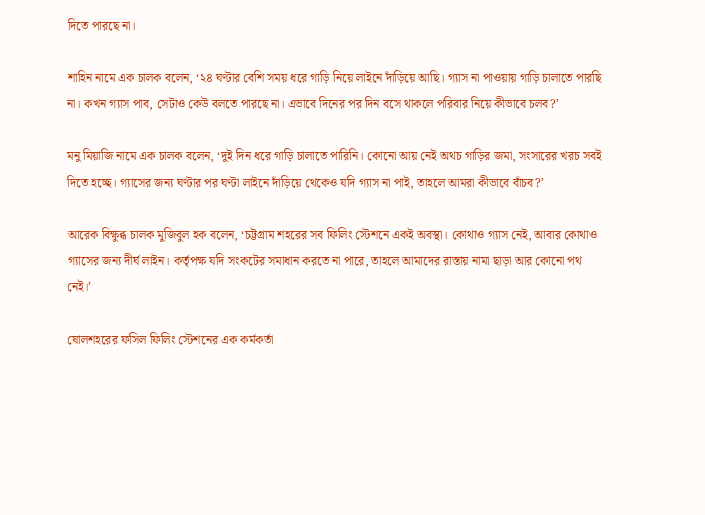দিতে পারছে না।

শাহিন নামে এক চালক বলেন, ‘২৪ ঘণ্টার বেশি সময় ধরে গাড়ি নিয়ে লাইনে দাঁড়িয়ে আছি। গ্যাস না পাওয়ায় গাড়ি চালাতে পারছি না। কখন গ্যাস পাব, সেটাও কেউ বলতে পারছে না। এভাবে দিনের পর দিন বসে থাকলে পরিবার নিয়ে কীভাবে চলব?’

মনু মিয়াজি নামে এক চালক বলেন, ‘দুই দিন ধরে গাড়ি চালাতে পারিনি। কোনো আয় নেই অথচ গাড়ির জমা, সংসারের খরচ সবই দিতে হচ্ছে। গ্যাসের জন্য ঘণ্টার পর ঘণ্টা লাইনে দাঁড়িয়ে থেকেও যদি গ্যাস না পাই, তাহলে আমরা কীভাবে বাঁচব?’

আরেক বিক্ষুব্ধ চালক মুজিবুল হক বলেন, ‘চট্টগ্রাম শহরের সব ফিলিং স্টেশনে একই অবস্থা। কোথাও গ্যাস নেই, আবার কোথাও গ্যাসের জন্য দীর্ঘ লাইন। কর্তৃপক্ষ যদি সংকটের সমাধান করতে না পারে, তাহলে আমাদের রাস্তায় নামা ছাড়া আর কোনো পথ নেই।’

ষোলশহরের ফসিল ফিলিং স্টেশনের এক কর্মকর্তা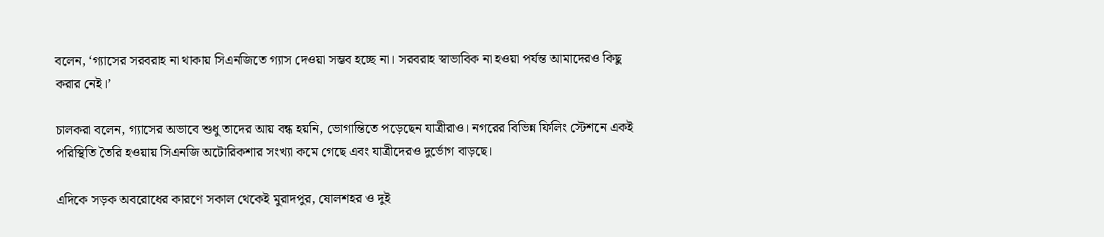বলেন, ‘গ্যাসের সরবরাহ না থাকায় সিএনজিতে গ্যাস দেওয়া সম্ভব হচ্ছে না। সরবরাহ স্বাভাবিক না হওয়া পর্যন্ত আমাদেরও কিছু করার নেই।’

চালকরা বলেন, গ্যাসের অভাবে শুধু তাদের আয় বন্ধ হয়নি, ভোগান্তিতে পড়েছেন যাত্রীরাও। নগরের বিভিন্ন ফিলিং স্টেশনে একই পরিস্থিতি তৈরি হওয়ায় সিএনজি অটোরিকশার সংখ্যা কমে গেছে এবং যাত্রীদেরও দুর্ভোগ বাড়ছে।

এদিকে সড়ক অবরোধের কারণে সকাল থেকেই মুরাদপুর, ষোলশহর ও দুই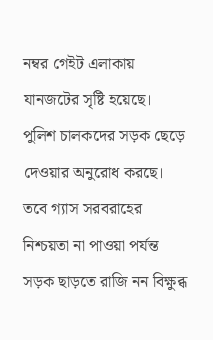নম্বর গেইট এলাকায় যানজটের সৃষ্টি হয়েছে। পুলিশ চালকদের সড়ক ছেড়ে দেওয়ার অনুরোধ করছে। তবে গ্যাস সরবরাহের নিশ্চয়তা না পাওয়া পর্যন্ত সড়ক ছাড়তে রাজি নন বিক্ষুব্ধ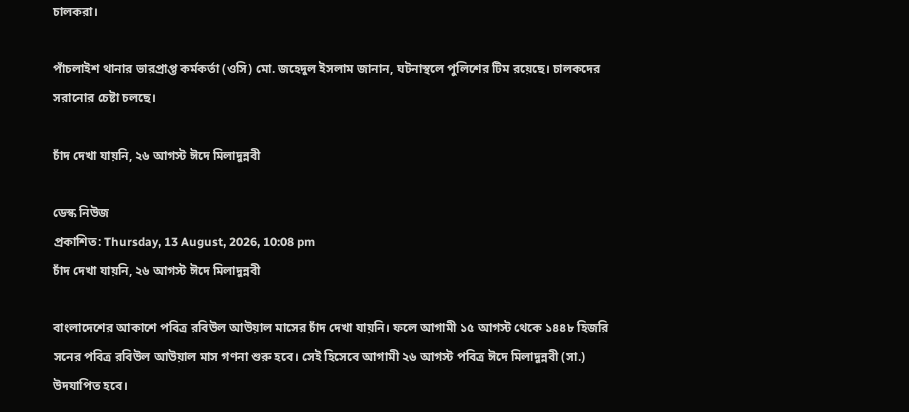চালকরা।

পাঁচলাইশ থানার ভারপ্রাপ্ত কর্মকর্তা (ওসি) মো. জহেদুল ইসলাম জানান, ঘটনাস্থলে পুলিশের টিম রয়েছে। চালকদের সরানোর চেষ্টা চলছে।

চাঁদ দেখা যায়নি, ২৬ আগস্ট ঈদে মিলাদুন্নবী

ডেস্ক নিউজ
প্রকাশিত: Thursday, 13 August, 2026, 10:08 pm
চাঁদ দেখা যায়নি, ২৬ আগস্ট ঈদে মিলাদুন্নবী

বাংলাদেশের আকাশে পবিত্র রবিউল আউয়াল মাসের চাঁদ দেখা যায়নি। ফলে আগামী ১৫ আগস্ট থেকে ১৪৪৮ হিজরি সনের পবিত্র রবিউল আউয়াল মাস গণনা শুরু হবে। সেই হিসেবে আগামী ২৬ আগস্ট পবিত্র ঈদে মিলাদুন্নবী (সা.) উদযাপিত হবে।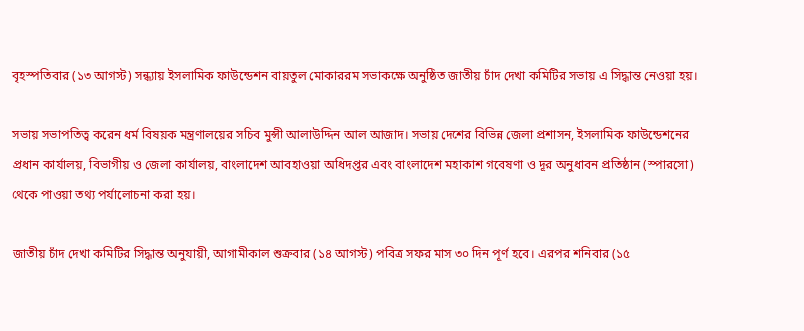বৃহস্পতিবার (১৩ আগস্ট) সন্ধ্যায় ইসলামিক ফাউন্ডেশন বায়তুল মোকাররম সভাকক্ষে অনুষ্ঠিত জাতীয় চাঁদ দেখা কমিটির সভায় এ সিদ্ধান্ত নেওয়া হয়।

সভায় সভাপতিত্ব করেন ধর্ম বিষয়ক মন্ত্রণালয়ের সচিব মুন্সী আলাউদ্দিন আল আজাদ। সভায় দেশের বিভিন্ন জেলা প্রশাসন, ইসলামিক ফাউন্ডেশনের প্রধান কার্যালয়, বিভাগীয় ও জেলা কার্যালয়, বাংলাদেশ আবহাওয়া অধিদপ্তর এবং বাংলাদেশ মহাকাশ গবেষণা ও দূর অনুধাবন প্রতিষ্ঠান (স্পারসো) থেকে পাওয়া তথ্য পর্যালোচনা করা হয়।

জাতীয় চাঁদ দেখা কমিটির সিদ্ধান্ত অনুযায়ী, আগামীকাল শুক্রবার (১৪ আগস্ট) পবিত্র সফর মাস ৩০ দিন পূর্ণ হবে। এরপর শনিবার (১৫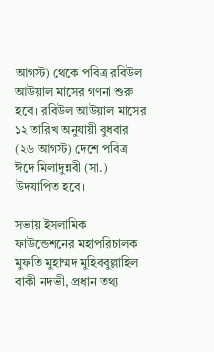আগস্ট) থেকে পবিত্র রবিউল আউয়াল মাসের গণনা শুরু হবে। রবিউল আউয়াল মাসের ১২ তারিখ অনুযায়ী বুধবার (২৬ আগস্ট) দেশে পবিত্র ঈদে মিলাদুন্নবী (সা.) উদযাপিত হবে।

সভায় ইসলামিক ফাউন্ডেশনের মহাপরিচালক মুফতি মুহাম্মদ মুহিববুল্লাহিল বাকী নদভী, প্রধান তথ্য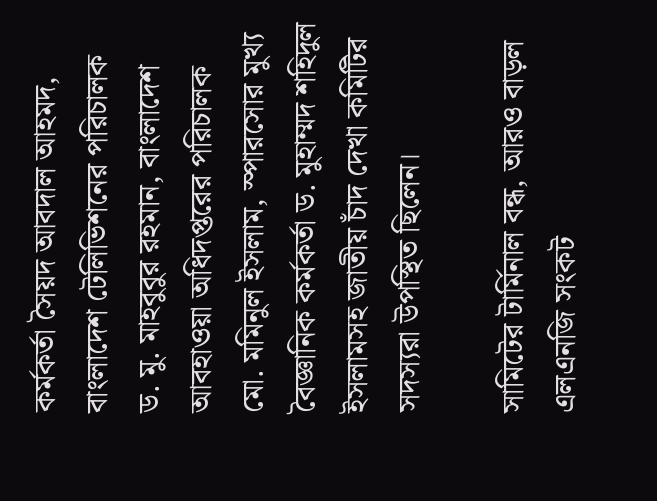কর্মকর্তা সৈয়দ আবদাল আহমদ, বাংলাদেশ টেলিভিশনের পরিচালক ড. মু. মাহবুবুর রহমান, বাংলাদেশ আবহাওয়া অধিদপ্তরের পরিচালক মো. মমিনুল ইসলাম, স্পারসোর মুখ্য বৈজ্ঞানিক কর্মকর্তা ড. মুহাম্মদ শহিদুল ইসলামসহ জাতীয় চাঁদ দেখা কমিটির সদস্যরা উপস্থিত ছিলেন।

সামিটের টার্মিনাল বন্ধ, আরও বাড়ল এলএনজি সংকট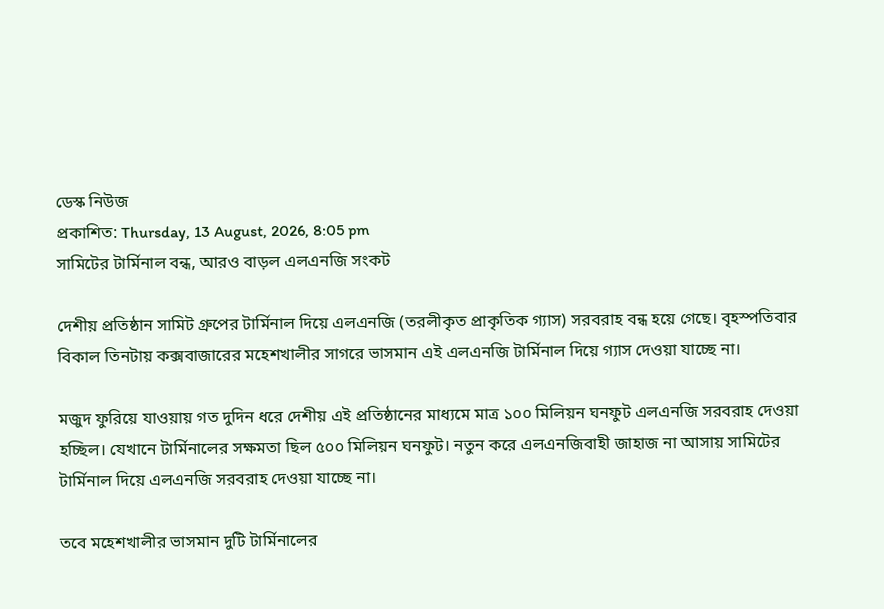ডেস্ক নিউজ
প্রকাশিত: Thursday, 13 August, 2026, 8:05 pm
সামিটের টার্মিনাল বন্ধ, আরও বাড়ল এলএনজি সংকট

দেশীয় প্রতিষ্ঠান সামিট গ্রুপের টার্মিনাল দিয়ে এলএনজি (তরলীকৃত প্রাকৃতিক গ্যাস) সরবরাহ বন্ধ হয়ে গেছে। বৃহস্পতিবার বিকাল তিনটায় কক্সবাজারের মহেশখালীর সাগরে ভাসমান এই এলএনজি টার্মিনাল দিয়ে গ্যাস দেওয়া যাচ্ছে না।

মজুদ ফুরিয়ে যাওয়ায় গত দুদিন ধরে দেশীয় এই প্রতিষ্ঠানের মাধ্যমে মাত্র ১০০ মিলিয়ন ঘনফুট এলএনজি সরবরাহ দেওয়া হচ্ছিল। যেখানে টার্মিনালের সক্ষমতা ছিল ৫০০ মিলিয়ন ঘনফুট। নতুন করে এলএনজিবাহী জাহাজ না আসায় সামিটের টার্মিনাল দিয়ে এলএনজি সরবরাহ দেওয়া যাচ্ছে না।

তবে মহেশখালীর ভাসমান দুটি টার্মিনালের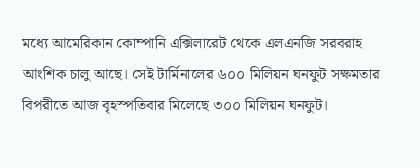মধ্যে আমেরিকান কোম্পানি এক্সিলারেট থেকে এলএনজি সরবরাহ আংশিক চালু আছে। সেই টার্মিনালের ৬০০ মিলিয়ন ঘনফুট সক্ষমতার বিপরীতে আজ বৃহস্পতিবার মিলেছে ৩০০ মিলিয়ন ঘনফুট।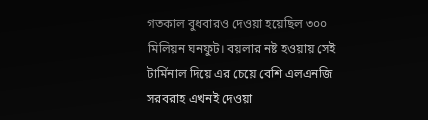গতকাল বুধবারও দেওয়া হয়েছিল ৩০০ মিলিয়ন ঘনফুট। বয়লার নষ্ট হওয়ায় সেই টার্মিনাল দিয়ে এর চেয়ে বেশি এলএনজি সরবরাহ এখনই দেওয়া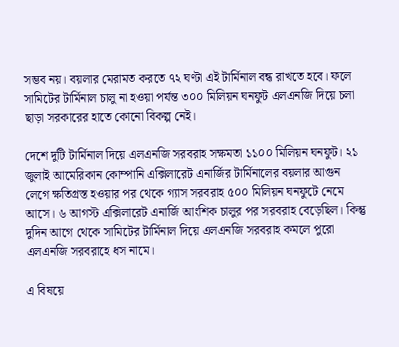সম্ভব নয়। বয়লার মেরামত করতে ৭২ ঘণ্টা এই টার্মিনাল বন্ধ রাখতে হবে। ফলে সামিটের টার্মিনাল চালু না হওয়া পর্যন্ত ৩০০ মিলিয়ন ঘনফুট এলএনজি দিয়ে চলা ছাড়া সরকারের হাতে কোনো বিকল্প নেই।

দেশে দুটি টার্মিনাল দিয়ে এলএনজি সরবরাহ সক্ষমতা ১১০০ মিলিয়ন ঘনফুট। ২১ জুলাই আমেরিকান কোম্পানি এক্সিলারেট এনার্জির টার্মিনালের বয়লার আগুন লেগে ক্ষতিগ্রস্ত হওয়ার পর থেকে গ্যাস সরবরাহ ৫০০ মিলিয়ন ঘনফুটে নেমে আসে। ৬ আগস্ট এক্সিলারেট এনার্জি আংশিক চালুর পর সরবরাহ বেড়েছিল। কিন্তু দুদিন আগে থেকে সামিটের টার্মিনাল দিয়ে এলএনজি সরবরাহ কমলে পুরো এলএনজি সরবরাহে ধস নামে।

এ বিষয়ে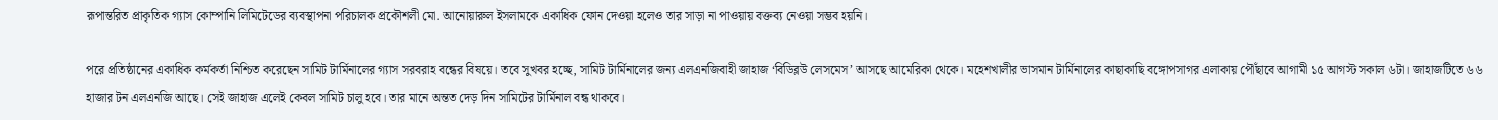রূপান্তরিত প্রাকৃতিক গ্যাস কোম্পানি লিমিটেডের ব্যবস্থাপনা পরিচালক প্রকৌশলী মো. আনোয়ারুল ইসলামকে একাধিক ফোন দেওয়া হলেও তার সাড়া না পাওয়ায় বক্তব্য নেওয়া সম্ভব হয়নি।

পরে প্রতিষ্ঠানের একাধিক কর্মকর্তা নিশ্চিত করেছেন সামিট টার্মিনালের গ্যাস সরবরাহ বন্ধের বিষয়ে। তবে সুখবর হচ্ছে, সামিট টার্মিনালের জন্য এলএনজিবাহী জাহাজ ‘বিডিব্লউ লেসমেস’ আসছে আমেরিকা থেকে। মহেশখালীর ভাসমান টার্মিনালের কাছাকাছি বঙ্গোপসাগর এলাকায় পৌঁছাবে আগামী ১৫ আগস্ট সকাল ৬টা। জাহাজটিতে ৬৬ হাজার টন এলএনজি আছে। সেই জাহাজ এলেই কেবল সামিট চালু হবে। তার মানে অন্তত দেড় দিন সামিটের টার্মিনাল বন্ধ থাকবে।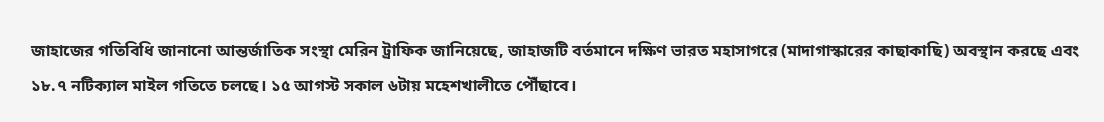জাহাজের গতিবিধি জানানো আন্তর্জাতিক সংস্থা মেরিন ট্রাফিক জানিয়েছে, জাহাজটি বর্তমানে দক্ষিণ ভারত মহাসাগরে (মাদাগাস্কারের কাছাকাছি) অবস্থান করছে এবং ১৮.৭ নটিক্যাল মাইল গতিতে চলছে। ১৫ আগস্ট সকাল ৬টায় মহেশখালীতে পৌঁছাবে।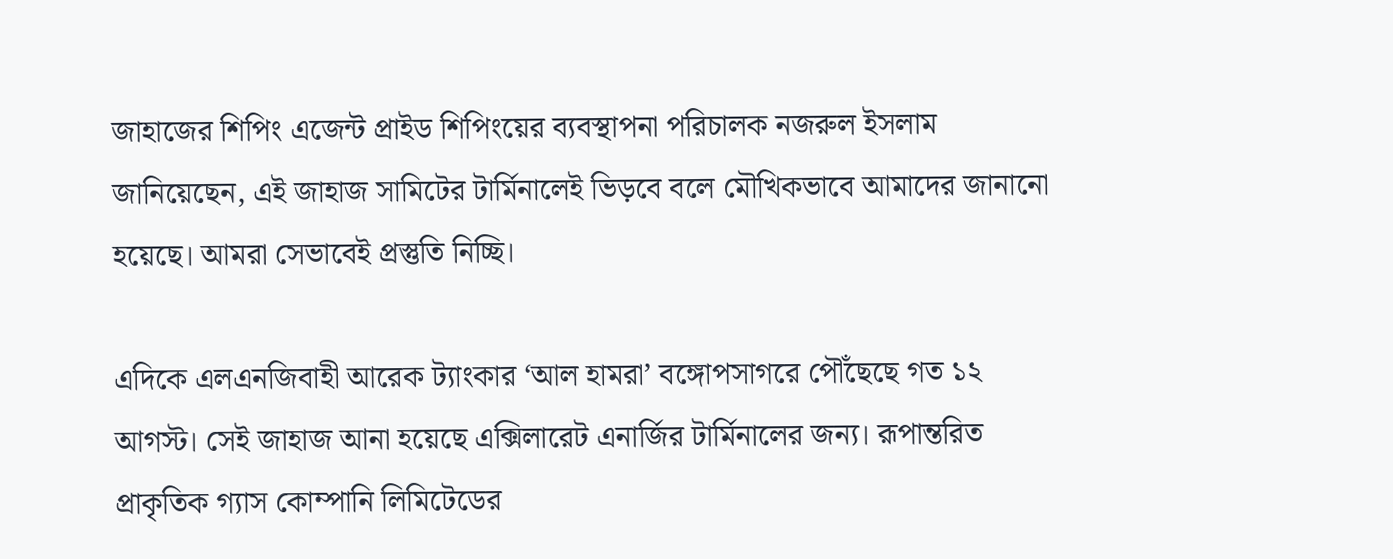জাহাজের শিপিং এজেন্ট প্রাইড শিপিংয়ের ব্যবস্থাপনা পরিচালক নজরুল ইসলাম জানিয়েছেন, এই জাহাজ সামিটের টার্মিনালেই ভিড়বে বলে মৌখিকভাবে আমাদের জানানো হয়েছে। আমরা সেভাবেই প্রস্তুতি নিচ্ছি।

এদিকে এলএনজিবাহী আরেক ট্যাংকার ‘আল হামরা’ বঙ্গোপসাগরে পৌঁছেছে গত ১২ আগস্ট। সেই জাহাজ আনা হয়েছে এক্সিলারেট এনার্জির টার্মিনালের জন্য। রূপান্তরিত প্রাকৃতিক গ্যাস কোম্পানি লিমিটেডের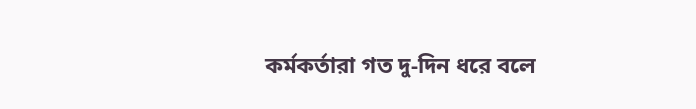কর্মকর্তারা গত দু-দিন ধরে বলে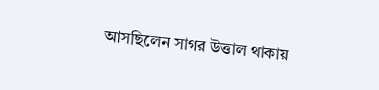আসছিলেন সাগর উত্তাল থাকায়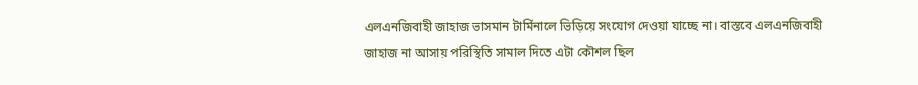এলএনজিবাহী জাহাজ ভাসমান টার্মিনালে ভিড়িয়ে সংযোগ দেওয়া যাচ্ছে না। বাস্তবে এলএনজিবাহী জাহাজ না আসায় পরিস্থিতি সামাল দিতে এটা কৌশল ছিল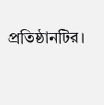প্রতিষ্ঠানটির।